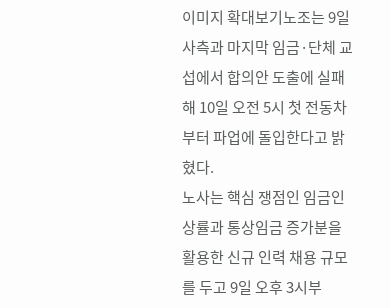이미지 확대보기노조는 9일 사측과 마지막 임금·단체 교섭에서 합의안 도출에 실패해 10일 오전 5시 첫 전동차부터 파업에 돌입한다고 밝혔다.
노사는 핵심 쟁점인 임금인상률과 통상임금 증가분을 활용한 신규 인력 채용 규모를 두고 9일 오후 3시부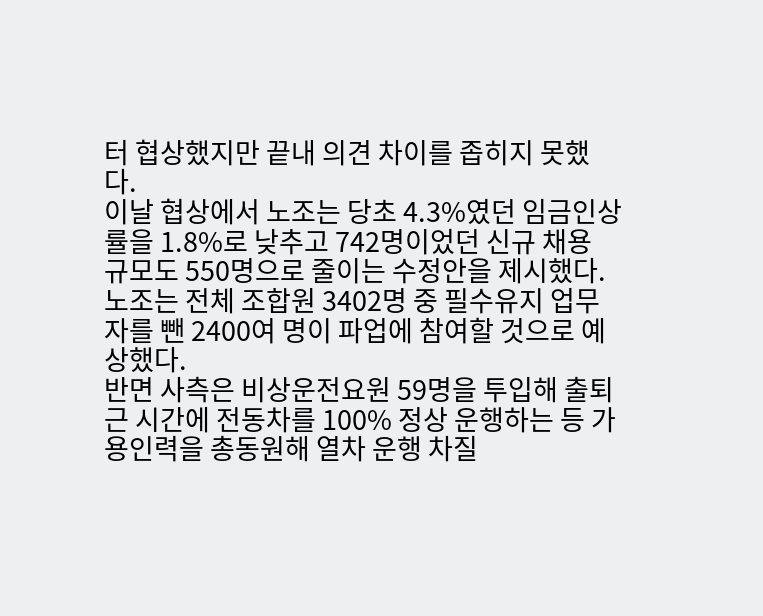터 협상했지만 끝내 의견 차이를 좁히지 못했다.
이날 협상에서 노조는 당초 4.3%였던 임금인상률을 1.8%로 낮추고 742명이었던 신규 채용 규모도 550명으로 줄이는 수정안을 제시했다.
노조는 전체 조합원 3402명 중 필수유지 업무자를 뺀 2400여 명이 파업에 참여할 것으로 예상했다.
반면 사측은 비상운전요원 59명을 투입해 출퇴근 시간에 전동차를 100% 정상 운행하는 등 가용인력을 총동원해 열차 운행 차질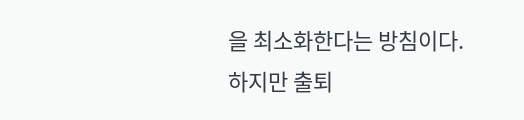을 최소화한다는 방침이다.
하지만 출퇴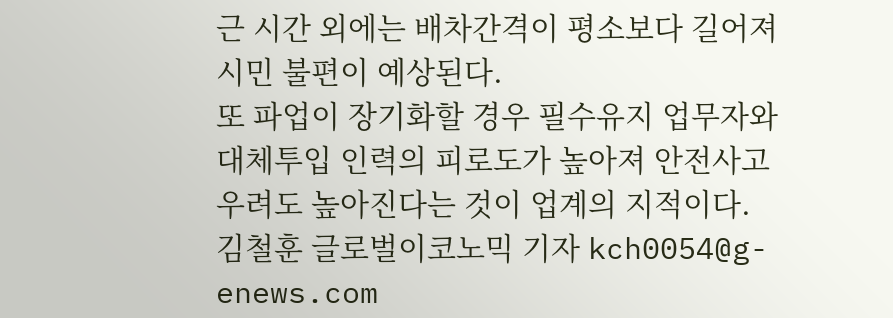근 시간 외에는 배차간격이 평소보다 길어져 시민 불편이 예상된다.
또 파업이 장기화할 경우 필수유지 업무자와 대체투입 인력의 피로도가 높아져 안전사고 우려도 높아진다는 것이 업계의 지적이다.
김철훈 글로벌이코노믹 기자 kch0054@g-enews.com